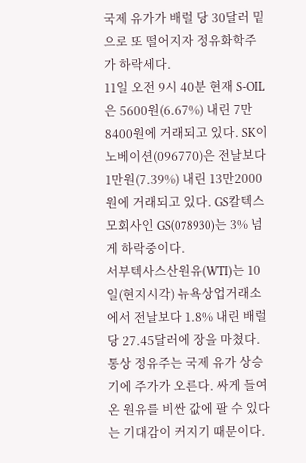국제 유가가 배럴 당 30달러 밑으로 또 떨어지자 정유화학주가 하락세다.
11일 오전 9시 40분 현재 S-OIL은 5600원(6.67%) 내린 7만8400원에 거래되고 있다. SK이노베이션(096770)은 전날보다 1만원(7.39%) 내린 13만2000원에 거래되고 있다. GS칼텍스 모회사인 GS(078930)는 3% 넘게 하락중이다.
서부텍사스산원유(WTI)는 10일(현지시각) 뉴욕상업거래소에서 전날보다 1.8% 내린 배럴당 27.45달러에 장을 마쳤다. 통상 정유주는 국제 유가 상승기에 주가가 오른다. 싸게 들여온 원유를 비싼 값에 팔 수 있다는 기대감이 커지기 때문이다.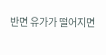반면 유가가 떨어지면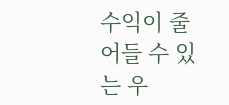수익이 줄어들 수 있는 우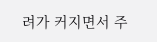려가 커지면서 주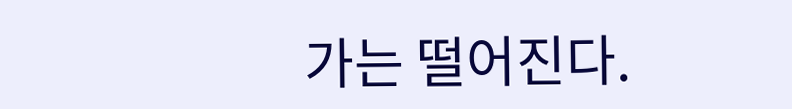가는 떨어진다.